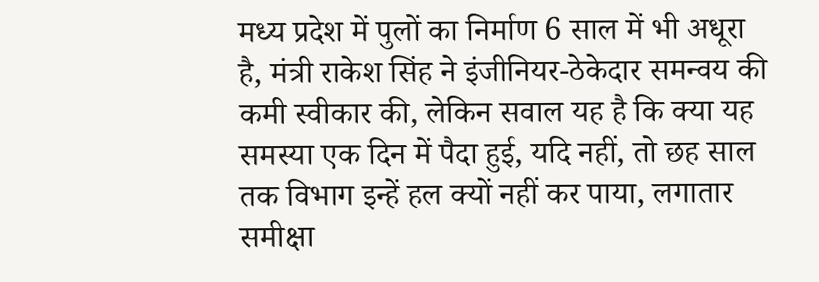मध्य प्रदेश में पुलों का निर्माण 6 साल में भी अधूरा है, मंत्री राकेश सिंह ने इंजीनियर-ठेकेदार समन्वय की कमी स्वीकार की, लेकिन सवाल यह है कि क्या यह समस्या एक दिन में पैदा हुई, यदि नहीं, तो छह साल तक विभाग इन्हें हल क्यों नहीं कर पाया, लगातार समीक्षा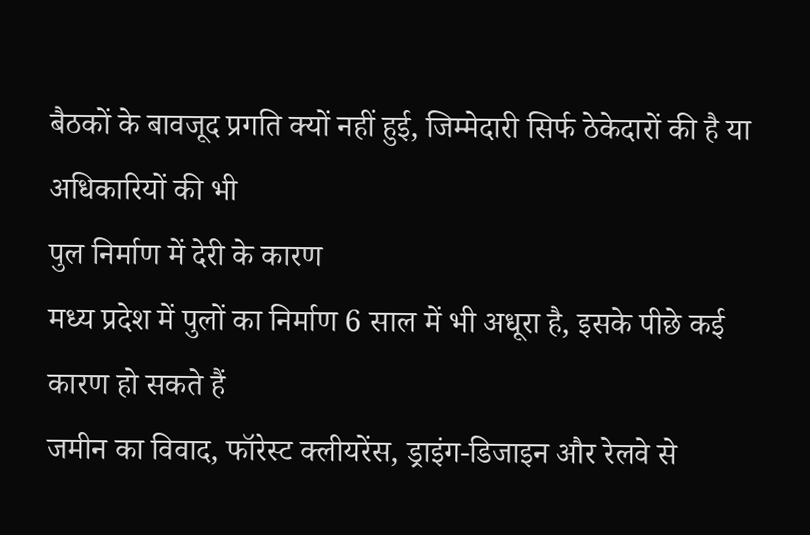बैठकों के बावजूद प्रगति क्यों नहीं हुई, जिम्मेदारी सिर्फ ठेकेदारों की है या अधिकारियों की भी
पुल निर्माण में देरी के कारण
मध्य प्रदेश में पुलों का निर्माण 6 साल में भी अधूरा है, इसके पीछे कई कारण हो सकते हैं
जमीन का विवाद, फॉरेस्ट क्लीयरेंस, ड्राइंग-डिजाइन और रेलवे से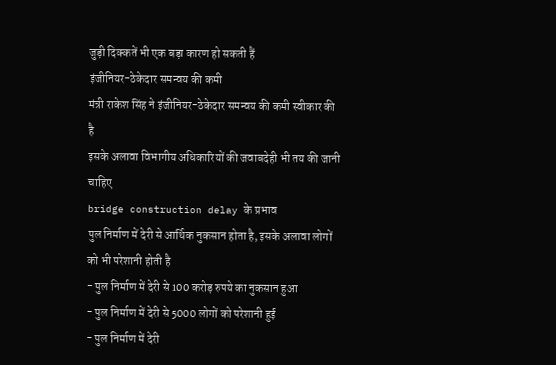जुड़ी दिक्कतें भी एक बड़ा कारण हो सकती हैं
इंजीनियर-ठेकेदार समन्वय की कमी
मंत्री राकेश सिंह ने इंजीनियर-ठेकेदार समन्वय की कमी स्वीकार की है
इसके अलावा विभागीय अधिकारियों की जवाबदेही भी तय की जानी चाहिए
bridge construction delay के प्रभाव
पुल निर्माण में देरी से आर्थिक नुकसान होता है, इसके अलावा लोगों को भी परेशानी होती है
- पुल निर्माण में देरी से 100 करोड़ रुपये का नुकसान हुआ
- पुल निर्माण में देरी से 5000 लोगों को परेशानी हुई
- पुल निर्माण में देरी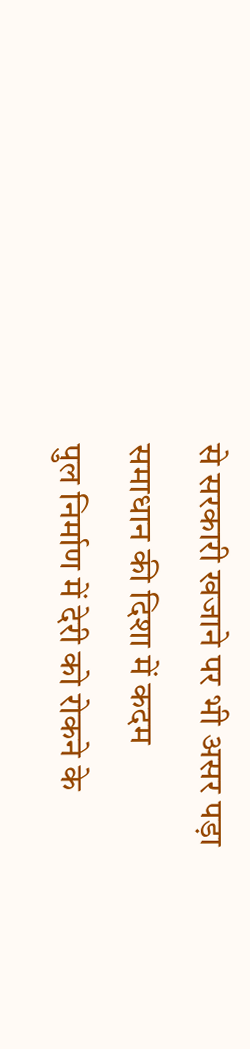से सरकारी खजाने पर भी असर पड़ा
समाधान की दिशा में कदम
पुल निर्माण में देरी को रोकने के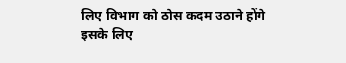लिए विभाग को ठोस कदम उठाने होंगे
इसके लिए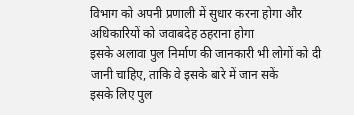विभाग को अपनी प्रणाली में सुधार करना होगा और अधिकारियों को जवाबदेह ठहराना होगा
इसके अलावा पुल निर्माण की जानकारी भी लोगों को दी जानी चाहिए, ताकि वे इसके बारे में जान सकें
इसके लिए पुल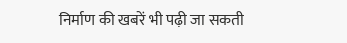निर्माण की खबरें भी पढ़ी जा सकती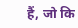हैं, जो कि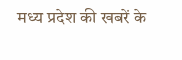मध्य प्रदेश की खबरें के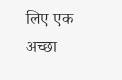लिए एक अच्छा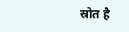स्रोत है